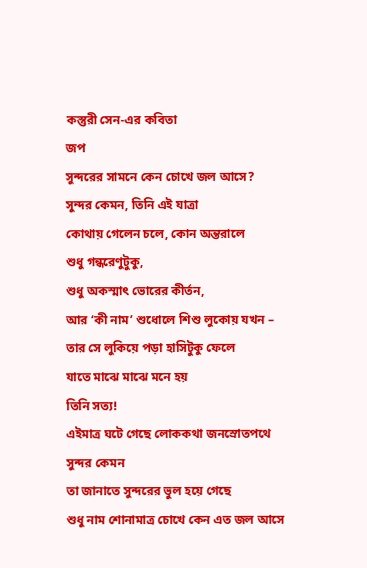কস্তুরী সেন-এর কবিতা
জপ
সুন্দরের সামনে কেন চোখে জল আসে?
সুন্দর কেমন, তিনি এই যাত্রা
কোথায় গেলেন চলে, কোন অন্তরালে
শুধু গন্ধরেণুটুকু,
শুধু অকস্মাৎ ভোরের কীর্তন,
আর ‘কী নাম’ শুধোলে শিশু লুকোয় যখন –
তার সে লুকিয়ে পড়া হাসিটুকু ফেলে
যাতে মাঝে মাঝে মনে হয়
তিনি সত্য!
এইমাত্র ঘটে গেছে লোককথা জনস্রোতপথে
সুন্দর কেমন
তা জানাতে সুন্দরের ভুল হয়ে গেছে
শুধু নাম শোনামাত্র চোখে কেন এত জল আসে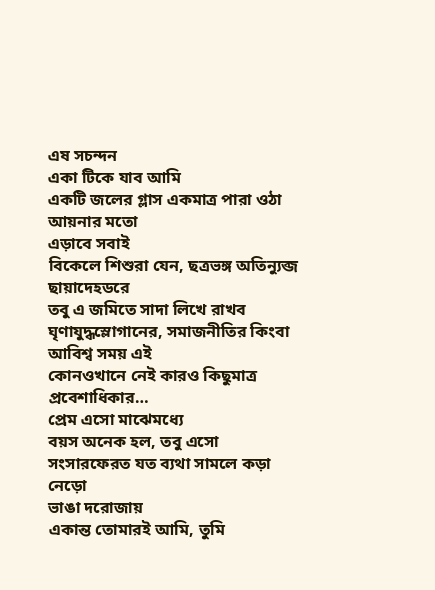এষ সচন্দন
একা টিকে যাব আমি
একটি জলের গ্লাস একমাত্র পারা ওঠা আয়নার মতো
এড়াবে সবাই
বিকেলে শিশুরা যেন, ছত্রভঙ্গ অতিন্যুব্জ ছায়াদেহডরে
তবু এ জমিতে সাদা লিখে রাখব
ঘৃণাযুদ্ধস্লোগানের, সমাজনীতির কিংবা
আবিশ্ব সময় এই
কোনওখানে নেই কারও কিছুমাত্র প্রবেশাধিকার…
প্রেম এসো মাঝেমধ্যে
বয়স অনেক হল, তবু এসো
সংসারফেরত যত ব্যথা সামলে কড়া নেড়ো
ভাঙা দরোজায়
একান্ত তোমারই আমি, তুমি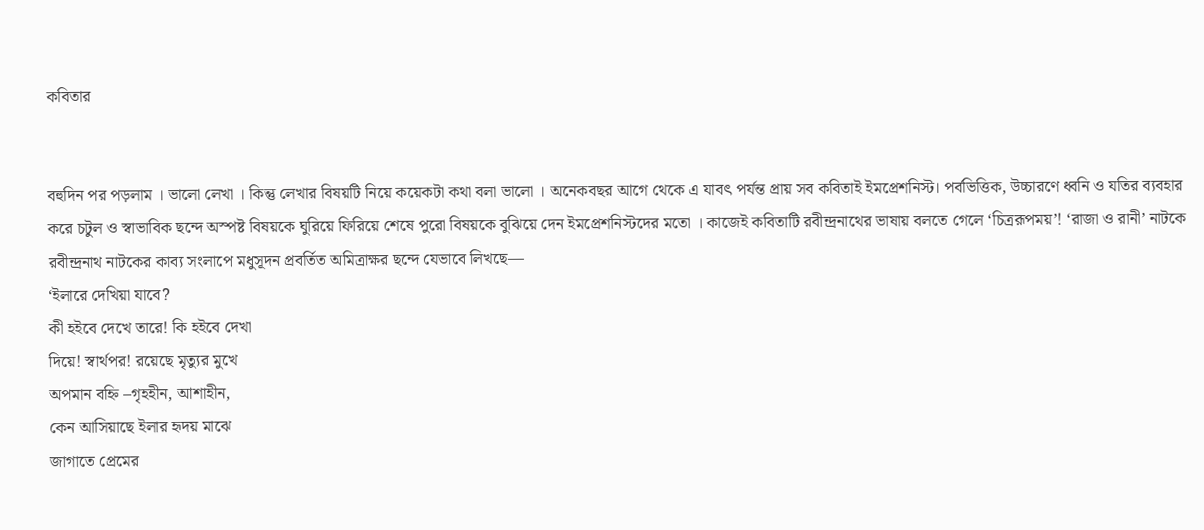কবিতার


বহুদিন পর পড়লাম । ভালো লেখা । কিন্তু লেখার বিষয়টি নিয়ে কয়েকটা কথা বলা ভালো । অনেকবছর আগে থেকে এ যাবৎ পর্যন্ত প্রায় সব কবিতাই ইমপ্রেশনিস্ট। পর্বভিত্তিক, উচ্চারণে ধ্বনি ও যতির ব্যবহার করে চটুল ও স্বাভাবিক ছন্দে অস্পষ্ট বিষয়কে ঘুরিয়ে ফিরিয়ে শেষে পুরো বিষয়কে বুঝিয়ে দেন ইমপ্রেশনিস্টদের মতো । কাজেই কবিতাটি রবীন্দ্রনাথের ভাষায় বলতে গেলে ‘চিত্ররূপময়’! ‘রাজা ও রানী’ নাটকে রবীন্দ্রনাথ নাটকের কাব্য সংলাপে মধুসূদন প্রবর্তিত অমিত্রাক্ষর ছন্দে যেভাবে লিখছে—
‘ইলারে দেখিয়া যাবে?
কী হইবে দেখে তারে! কি হইবে দেখা
দিয়ে! স্বার্থপর! রয়েছে মৃত্যুর মুখে
অপমান বহ্নি –গৃহহীন, আশাহীন,
কেন আসিয়াছে ইলার হৃদয় মাঝে
জাগাতে প্রেমের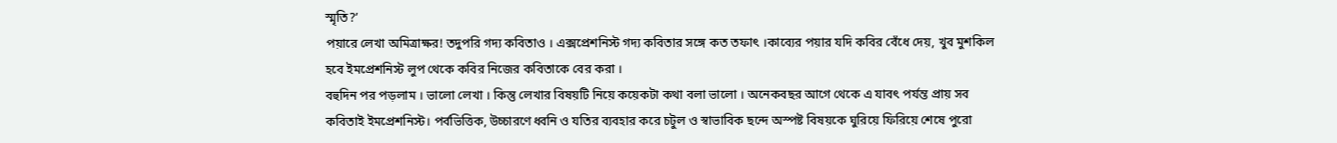স্মৃতি?’
পয়ারে লেখা অমিত্রাক্ষর! তদুপরি গদ্য কবিতাও । এক্সপ্রেশনিস্ট গদ্য কবিতার সঙ্গে কত তফাৎ ।কাব্যের পয়ার যদি কবির বেঁধে দেয়, খুব মুশকিল হবে ইমপ্রেশনিস্ট লুপ থেকে কবির নিজের কবিতাকে বের করা ।
বহুদিন পর পড়লাম । ভালো লেখা । কিন্তু লেখার বিষয়টি নিয়ে কয়েকটা কথা বলা ভালো । অনেকবছর আগে থেকে এ যাবৎ পর্যন্ত প্রায় সব কবিতাই ইমপ্রেশনিস্ট। পর্বভিত্তিক, উচ্চারণে ধ্বনি ও যতির ব্যবহার করে চটুল ও স্বাভাবিক ছন্দে অস্পষ্ট বিষয়কে ঘুরিয়ে ফিরিয়ে শেষে পুরো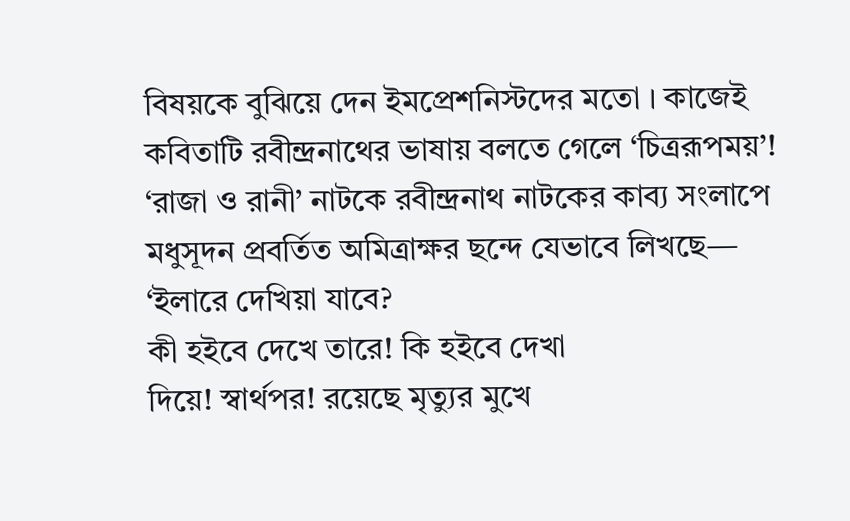বিষয়কে বুঝিয়ে দেন ইমপ্রেশনিস্টদের মতো । কাজেই কবিতাটি রবীন্দ্রনাথের ভাষায় বলতে গেলে ‘চিত্ররূপময়’! ‘রাজা ও রানী’ নাটকে রবীন্দ্রনাথ নাটকের কাব্য সংলাপে মধুসূদন প্রবর্তিত অমিত্রাক্ষর ছন্দে যেভাবে লিখছে—
‘ইলারে দেখিয়া যাবে?
কী হইবে দেখে তারে! কি হইবে দেখা
দিয়ে! স্বার্থপর! রয়েছে মৃত্যুর মুখে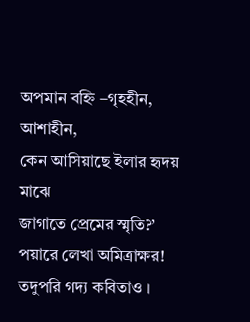অপমান বহ্নি –গৃহহীন, আশাহীন,
কেন আসিয়াছে ইলার হৃদয় মাঝে
জাগাতে প্রেমের স্মৃতি?’
পয়ারে লেখা অমিত্রাক্ষর! তদুপরি গদ্য কবিতাও ।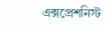এক্সপ্রেশনিস্ট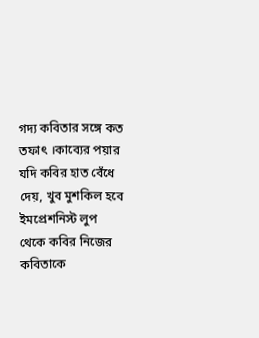গদ্য কবিতার সঙ্গে কত তফাৎ ।কাব্যের পয়ার যদি কবির হাত বেঁধে দেয়, খুব মুশকিল হবে ইমপ্রেশনিস্ট লুপ থেকে কবির নিজের কবিতাকে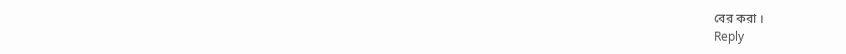বের করা ।
Reply